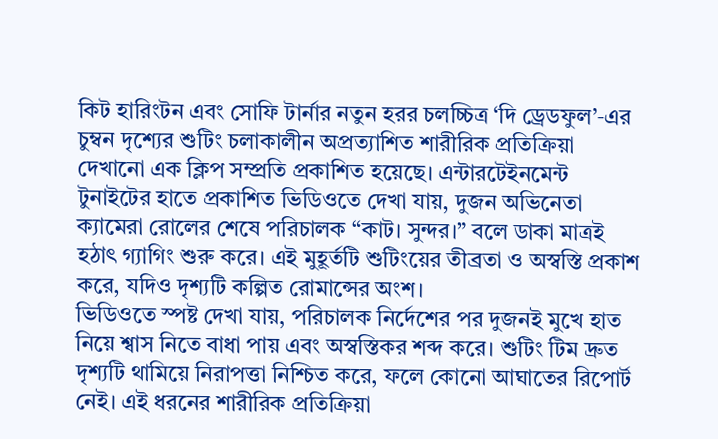কিট হারিংটন এবং সোফি টার্নার নতুন হরর চলচ্চিত্র ‘দি ড্রেডফুল’‑এর চুম্বন দৃশ্যের শুটিং চলাকালীন অপ্রত্যাশিত শারীরিক প্রতিক্রিয়া দেখানো এক ক্লিপ সম্প্রতি প্রকাশিত হয়েছে। এন্টারটেইনমেন্ট টুনাইটের হাতে প্রকাশিত ভিডিওতে দেখা যায়, দুজন অভিনেতা ক্যামেরা রোলের শেষে পরিচালক “কাট। সুন্দর।” বলে ডাকা মাত্রই হঠাৎ গ্যাগিং শুরু করে। এই মুহূর্তটি শুটিংয়ের তীব্রতা ও অস্বস্তি প্রকাশ করে, যদিও দৃশ্যটি কল্পিত রোমান্সের অংশ।
ভিডিওতে স্পষ্ট দেখা যায়, পরিচালক নির্দেশের পর দুজনই মুখে হাত নিয়ে শ্বাস নিতে বাধা পায় এবং অস্বস্তিকর শব্দ করে। শুটিং টিম দ্রুত দৃশ্যটি থামিয়ে নিরাপত্তা নিশ্চিত করে, ফলে কোনো আঘাতের রিপোর্ট নেই। এই ধরনের শারীরিক প্রতিক্রিয়া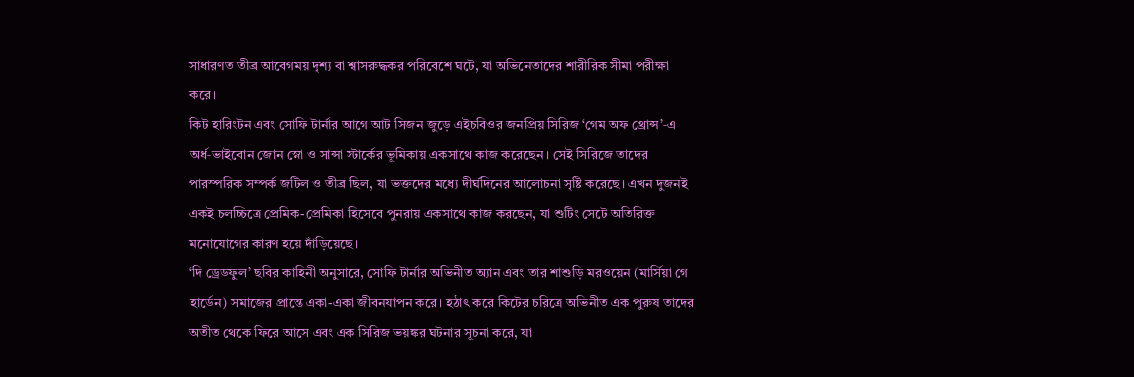সাধারণত তীব্র আবেগময় দৃশ্য বা শ্বাসরুদ্ধকর পরিবেশে ঘটে, যা অভিনেতাদের শারীরিক সীমা পরীক্ষা করে।
কিট হারিংটন এবং সোফি টার্নার আগে আট সিজন জুড়ে এইচবিওর জনপ্রিয় সিরিজ ‘গেম অফ থ্রোন্স’‑এ অর্ধ‑ভাইবোন জোন স্নো ও সান্সা স্টার্কের ভূমিকায় একসাথে কাজ করেছেন। সেই সিরিজে তাদের পারস্পরিক সম্পর্ক জটিল ও তীব্র ছিল, যা ভক্তদের মধ্যে দীর্ঘদিনের আলোচনা সৃষ্টি করেছে। এখন দুজনই একই চলচ্চিত্রে প্রেমিক-প্রেমিকা হিসেবে পুনরায় একসাথে কাজ করছেন, যা শুটিং সেটে অতিরিক্ত মনোযোগের কারণ হয়ে দাঁড়িয়েছে।
‘দি ড্রেডফুল’ ছবির কাহিনী অনুসারে, সোফি টার্নার অভিনীত অ্যান এবং তার শাশুড়ি মরওয়েন (মার্সিয়া গে হার্ডেন) সমাজের প্রান্তে একা-একা জীবনযাপন করে। হঠাৎ করে কিটের চরিত্রে অভিনীত এক পুরুষ তাদের অতীত থেকে ফিরে আসে এবং এক সিরিজ ভয়ঙ্কর ঘটনার সূচনা করে, যা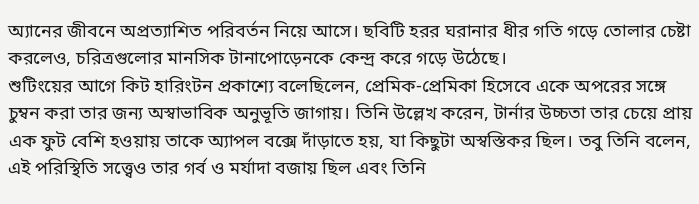অ্যানের জীবনে অপ্রত্যাশিত পরিবর্তন নিয়ে আসে। ছবিটি হরর ঘরানার ধীর গতি গড়ে তোলার চেষ্টা করলেও, চরিত্রগুলোর মানসিক টানাপোড়েনকে কেন্দ্র করে গড়ে উঠেছে।
শুটিংয়ের আগে কিট হারিংটন প্রকাশ্যে বলেছিলেন, প্রেমিক-প্রেমিকা হিসেবে একে অপরের সঙ্গে চুম্বন করা তার জন্য অস্বাভাবিক অনুভূতি জাগায়। তিনি উল্লেখ করেন, টার্নার উচ্চতা তার চেয়ে প্রায় এক ফুট বেশি হওয়ায় তাকে অ্যাপল বক্সে দাঁড়াতে হয়, যা কিছুটা অস্বস্তিকর ছিল। তবু তিনি বলেন, এই পরিস্থিতি সত্ত্বেও তার গর্ব ও মর্যাদা বজায় ছিল এবং তিনি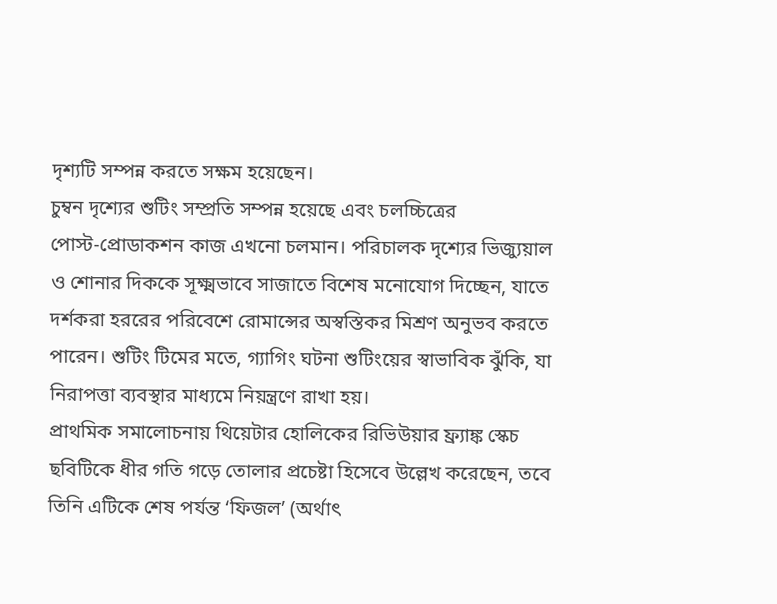দৃশ্যটি সম্পন্ন করতে সক্ষম হয়েছেন।
চুম্বন দৃশ্যের শুটিং সম্প্রতি সম্পন্ন হয়েছে এবং চলচ্চিত্রের পোস্ট‑প্রোডাকশন কাজ এখনো চলমান। পরিচালক দৃশ্যের ভিজ্যুয়াল ও শোনার দিককে সূক্ষ্মভাবে সাজাতে বিশেষ মনোযোগ দিচ্ছেন, যাতে দর্শকরা হররের পরিবেশে রোমান্সের অস্বস্তিকর মিশ্রণ অনুভব করতে পারেন। শুটিং টিমের মতে, গ্যাগিং ঘটনা শুটিংয়ের স্বাভাবিক ঝুঁকি, যা নিরাপত্তা ব্যবস্থার মাধ্যমে নিয়ন্ত্রণে রাখা হয়।
প্রাথমিক সমালোচনায় থিয়েটার হোলিকের রিভিউয়ার ফ্র্যাঙ্ক স্কেচ ছবিটিকে ধীর গতি গড়ে তোলার প্রচেষ্টা হিসেবে উল্লেখ করেছেন, তবে তিনি এটিকে শেষ পর্যন্ত ‘ফিজল’ (অর্থাৎ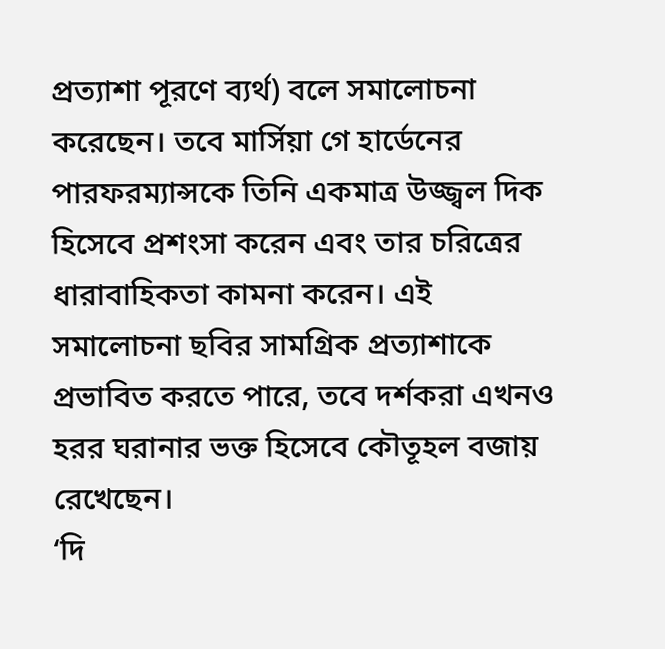প্রত্যাশা পূরণে ব্যর্থ) বলে সমালোচনা করেছেন। তবে মার্সিয়া গে হার্ডেনের পারফরম্যান্সকে তিনি একমাত্র উজ্জ্বল দিক হিসেবে প্রশংসা করেন এবং তার চরিত্রের ধারাবাহিকতা কামনা করেন। এই সমালোচনা ছবির সামগ্রিক প্রত্যাশাকে প্রভাবিত করতে পারে, তবে দর্শকরা এখনও হরর ঘরানার ভক্ত হিসেবে কৌতূহল বজায় রেখেছেন।
‘দি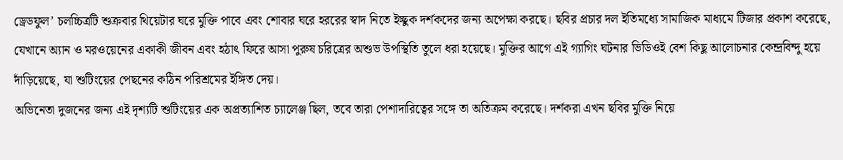ড্রেডফুল’ চলচ্চিত্রটি শুক্রবার থিয়েটার ঘরে মুক্তি পাবে এবং শোবার ঘরে হররের স্বাদ নিতে ইচ্ছুক দর্শকদের জন্য অপেক্ষা করছে। ছবির প্রচার দল ইতিমধ্যে সামাজিক মাধ্যমে টিজার প্রকাশ করেছে, যেখানে অ্যান ও মরওয়েনের একাকী জীবন এবং হঠাৎ ফিরে আসা পুরুষ চরিত্রের অশুভ উপস্থিতি তুলে ধরা হয়েছে। মুক্তির আগে এই গ্যাগিং ঘটনার ভিডিওই বেশ কিছু আলোচনার কেন্দ্রবিন্দু হয়ে দাঁড়িয়েছে, যা শুটিংয়ের পেছনের কঠিন পরিশ্রমের ইঙ্গিত দেয়।
অভিনেতা দুজনের জন্য এই দৃশ্যটি শুটিংয়ের এক অপ্রত্যাশিত চ্যালেঞ্জ ছিল, তবে তারা পেশাদারিত্বের সঙ্গে তা অতিক্রম করেছে। দর্শকরা এখন ছবির মুক্তি নিয়ে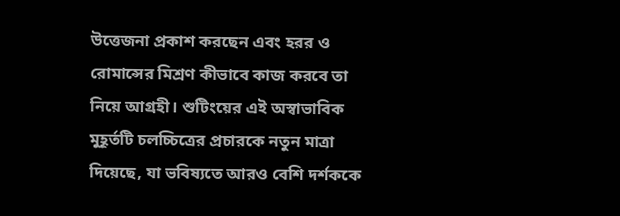উত্তেজনা প্রকাশ করছেন এবং হরর ও রোমান্সের মিশ্রণ কীভাবে কাজ করবে তা নিয়ে আগ্রহী। শুটিংয়ের এই অস্বাভাবিক মুহূর্তটি চলচ্চিত্রের প্রচারকে নতুন মাত্রা দিয়েছে, যা ভবিষ্যতে আরও বেশি দর্শককে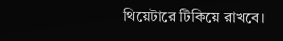থিয়েটারে টিকিয়ে রাখবে।